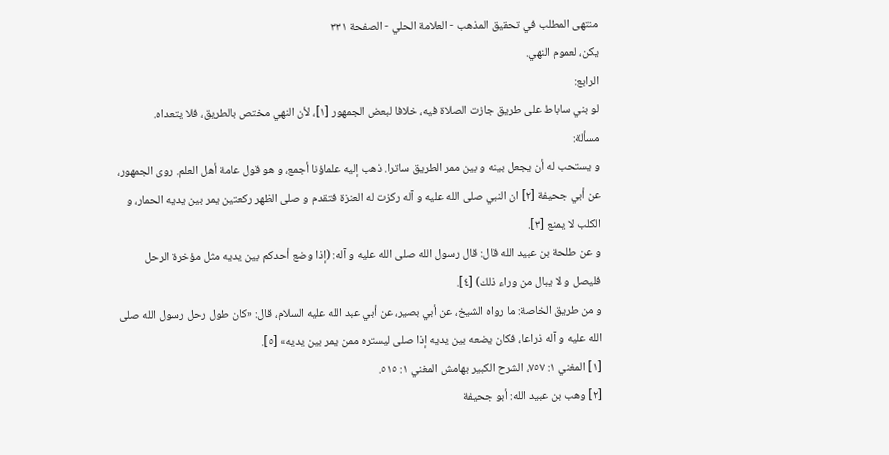منتهى المطلب في تحقيق المذهب - العلامة الحلي - الصفحة ٣٣١
يكن، لعموم النهي.
الرابع:
لو بني ساباط على طريق جازت الصلاة فيه، خلافا لبعض الجمهور [١]، لأن النهي مختص بالطريق، فلا يتعداه.
مسألة:
و يستحب له أن يجعل بينه و بين ممر الطريق ساترا. ذهب إليه علماؤنا أجمع، و هو قول عامة أهل العلم. روى الجمهور، عن أبي جحيفة [٢] ان النبي صلى الله عليه و آله ركزت له العنزة فتقدم و صلى الظهر ركعتين يمر بين يديه الحمار، و الكلب لا يمنع [٣].
و عن طلحة بن عبيد الله قال: قال رسول الله صلى الله عليه و آله: (إذا وضع أحدكم بين يديه مثل مؤخرة الرحل فليصل و لا يبال من وراء ذلك) [٤].
و من طريق الخاصة: ما رواه الشيخ، عن أبي بصير، عن أبي عبد الله عليه السلام، قال: «كان طول رحل رسول الله صلى الله عليه و آله ذراعا، فكان يضعه بين يديه إذا صلى ليستره ممن يمر بين يديه» [٥].
[١] المغني ١: ٧٥٧، الشرح الكبير بهامش المغني ١: ٥١٥.
[٢] وهب بن عبيد الله: أبو جحيفة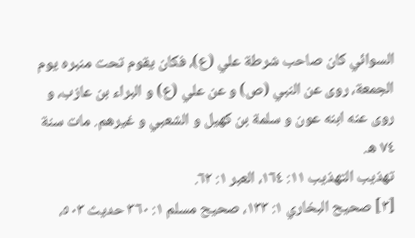السوائي كان صاحب شرطة علي (ع)، فكان يقوم تحت منبره يوم الجمعة، روى عن النبي (ص) و عن علي (ع) و البراء بن عازب، و روى عنه ابنه عون و سلمة بن كهيل و الشعبي و غيرهم. مات سنة ٧٤ ه.
تهذيب التهذيب ١١: ١٦٤، العبر ١: ٦٢.
[٣] صحيح البخاري ١: ١٣٣، صحيح مسلم ١: ٣٦٠ حديث ٥٠٣،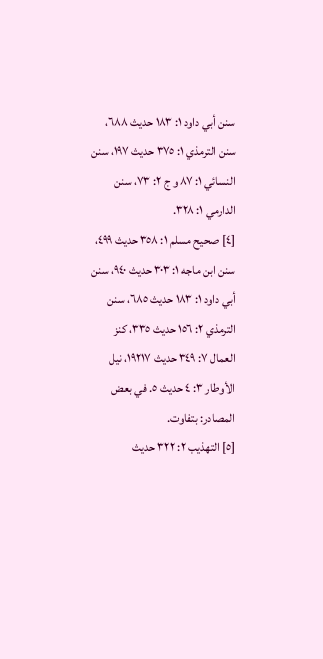سنن أبي داود ١: ١٨٣ حديث ٦٨٨، سنن الترمذي ١: ٣٧٥ حديث ١٩٧، سنن النسائي ١: ٨٧ و ج ٢: ٧٣، سنن الدارمي ١: ٣٢٨.
[٤] صحيح مسلم ١: ٣٥٨ حديث ٤٩٩، سنن ابن ماجه ١: ٣٠٣ حديث ٩٤٠، سنن أبي داود ١: ١٨٣ حديث ٦٨٥، سنن الترمذي ٢: ١٥٦ حديث ٣٣٥، كنز العمال ٧: ٣٤٩ حديث ١٩٢١٧، نيل الأوطار ٣: ٤ حديث ٥. في بعض المصادر: بتفاوت.
[٥] التهذيب ٢: ٣٢٢ حديث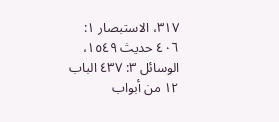٣١٧، الاستبصار ١: ٤٠٦ حديث ١٥٤٩، الوسائل ٣: ٤٣٧ الباب ١٢ من أبواب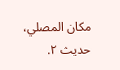مكان المصلي، حديث ٢.